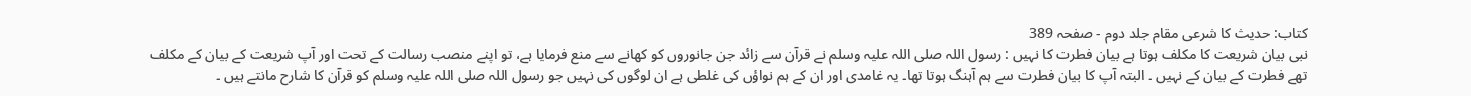کتاب: حدیث کا شرعی مقام جلد دوم - صفحہ 389
نبی بیان شریعت کا مکلف ہوتا ہے بیان فطرت کا نہیں : رسول اللہ صلی اللہ علیہ وسلم نے قرآن سے زائد جن جانوروں کو کھانے سے منع فرمایا ہے، تو اپنے منصب رسالت کے تحت اور آپ شریعت کے بیان کے مکلف تھے فطرت کے بیان کے نہیں ۔ البتہ آپ کا بیان فطرت سے ہم آہنگ ہوتا تھا۔ یہ غامدی اور ان کے ہم نواؤں کی غلطی ہے ان لوگوں کی نہیں جو رسول اللہ صلی اللہ علیہ وسلم کو قرآن کا شارح مانتے ہیں ۔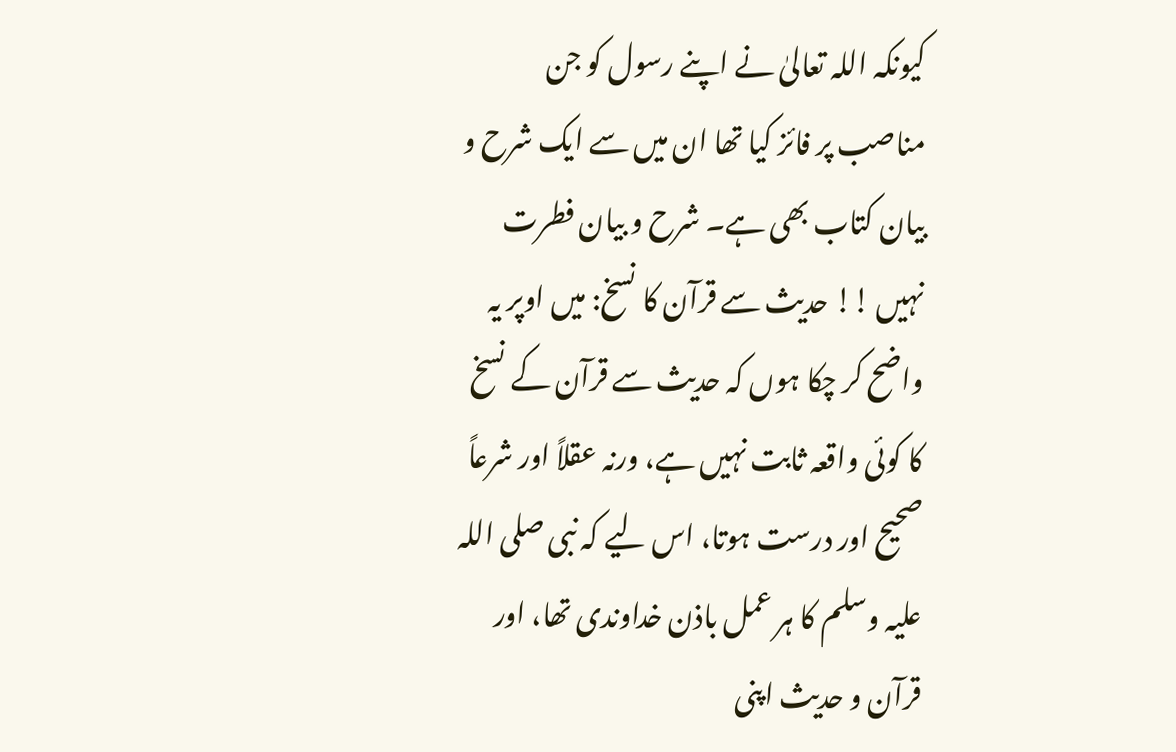کیونکہ اللہ تعالیٰ نے اپنے رسول کو جن مناصب پر فائز کیا تھا ان میں سے ایک شرح و بیان کتاب بھی ہے۔ شرح و بیان فطرت نہیں !! حدیث سے قرآن کا نسخ: میں اوپر یہ واضح کر چکا ہوں کہ حدیث سے قرآن کے نسخ کا کوئی واقعہ ثابت نہیں ہے، ورنہ عقلاً اور شرعاً صحیح اور درست ہوتا، اس لیے کہ نبی صلی اللہ علیہ وسلم کا ہر عمل باذن خداوندی تھا، اور قرآن و حدیث اپنی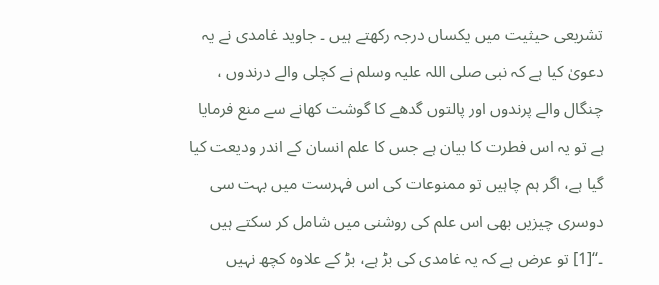تشریعی حیثیت میں یکساں درجہ رکھتے ہیں ۔ جاوید غامدی نے یہ دعویٰ کیا ہے کہ نبی صلی اللہ علیہ وسلم نے کچلی والے درندوں ، چنگال والے پرندوں اور پالتوں گدھے کا گوشت کھانے سے منع فرمایا ہے تو یہ اس فطرت کا بیان ہے جس کا علم انسان کے اندر ودیعت کیا گیا ہے، اگر ہم چاہیں تو ممنوعات کی اس فہرست میں بہت سی دوسری چیزیں بھی اس علم کی روشنی میں شامل کر سکتے ہیں ۔‘‘[1] تو عرض ہے کہ یہ غامدی کی بڑ ہے، بڑ کے علاوہ کچھ نہیں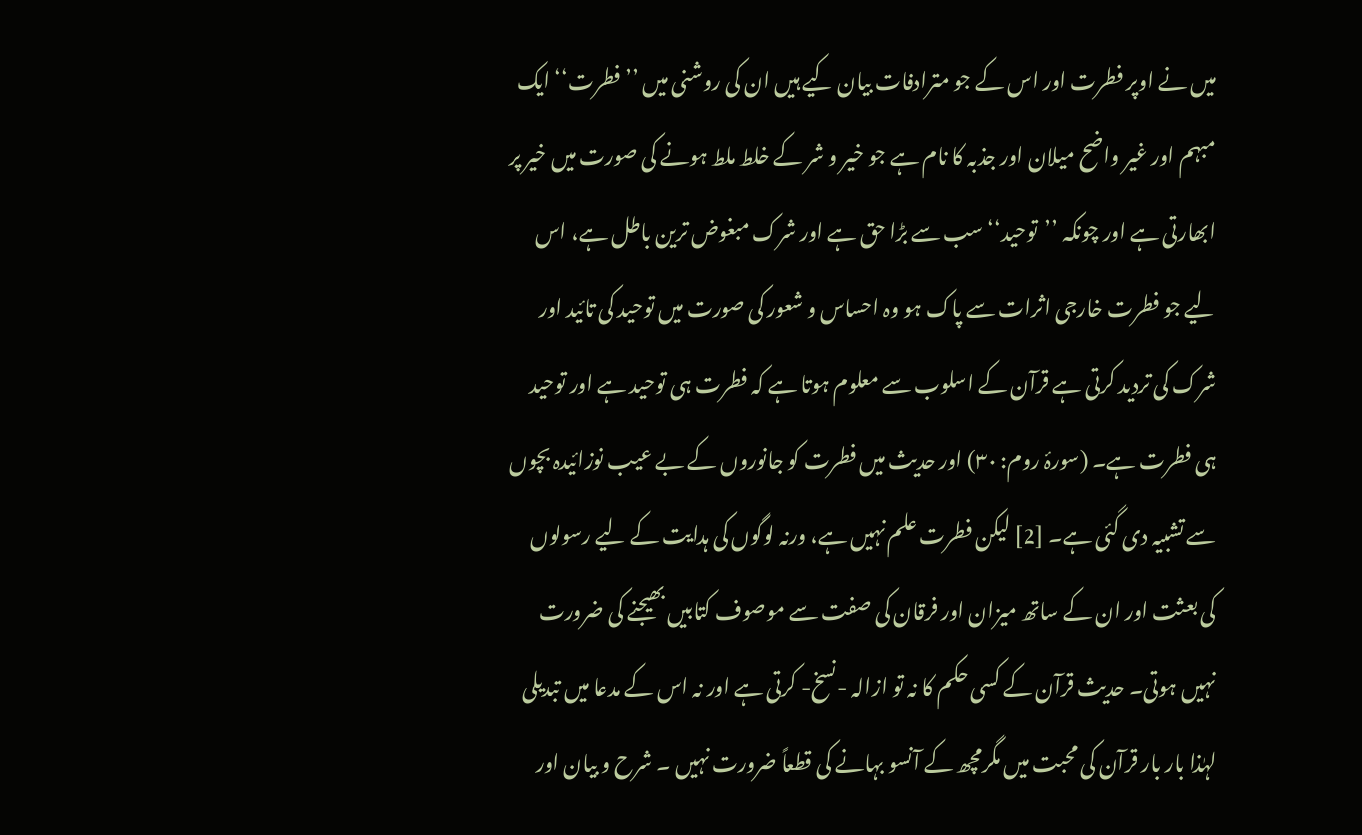میں نے اوپر فطرت اور اس کے جو مترادفات بیان کیے ہیں ان کی روشنی میں ’’فطرت‘‘ ایک مبہم اور غیر واضح میلان اور جذبہ کا نام ہے جو خیر و شر کے خلط ملط ہونے کی صورت میں خیر پر ابھارتی ہے اور چونکہ ’’توحید‘‘ سب سے بڑا حق ہے اور شرک مبغوض ترین باطل ہے، اس لیے جو فطرت خارجی اثرات سے پاک ہو وہ احساس و شعور کی صورت میں توحید کی تائید اور شرک کی تردید کرتی ہے قرآن کے اسلوب سے معلوم ہوتا ہے کہ فطرت ہی توحید ہے اور توحید ہی فطرت ہے۔ (سورۂ روم: ۳۰) اور حدیث میں فطرت کو جانوروں کے بے عیب نوزائیدہ بچوں سے تشبیہ دی گئی ہے۔ [2] لیکن فطرت علم نہیں ہے، ورنہ لوگوں کی ہدایت کے لیے رسولوں کی بعثت اور ان کے ساتھ میزان اور فرقان کی صفت سے موصوف کتابیں بھیجنے کی ضرورت نہیں ہوتی۔ حدیث قرآن کے کسی حکم کا نہ تو ازالہ -نسخ- کرتی ہے اور نہ اس کے مدعا میں تبدیلی لہٰذا بار بار قرآن کی محبت میں مگرمچھ کے آنسو بہانے کی قطعاً ضرورت نہیں ۔ شرح و بیان اور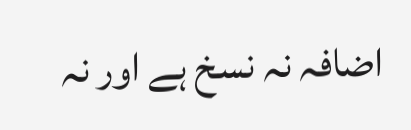اضافہ نہ نسخ ہے اور نہ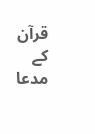قرآن کے مدعا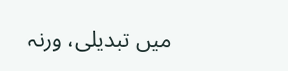میں تبدیلی، ورنہ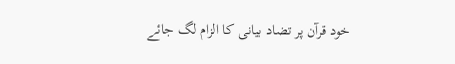خود قرآن پر تضاد بیانی کا الزام لگ جائے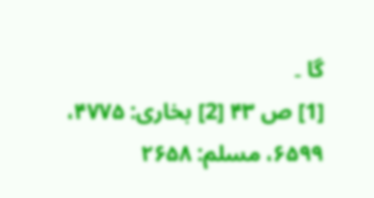گا ۔
[1] ص ۴۳ [2] بخاری: ۴۷۷۵، ۶۵۹۹، مسلم: ۲۶۵۸